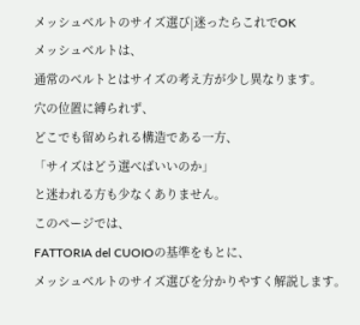メッシュベルトのサイズ選び|迷ったらこれでOK
メッシュベルトは、
通常のベルトとはサイズの考え方が少し異なります。
穴の位置に縛られず、
どこでも留められる構造である一方、
「サイズはどう選べばいいのか」
と迷われる方も少なくありません。
このページでは、
FATTORIA del CUOIOの基準をもとに、
メッシュベルトのサイズ選びを分かりやすく解説します。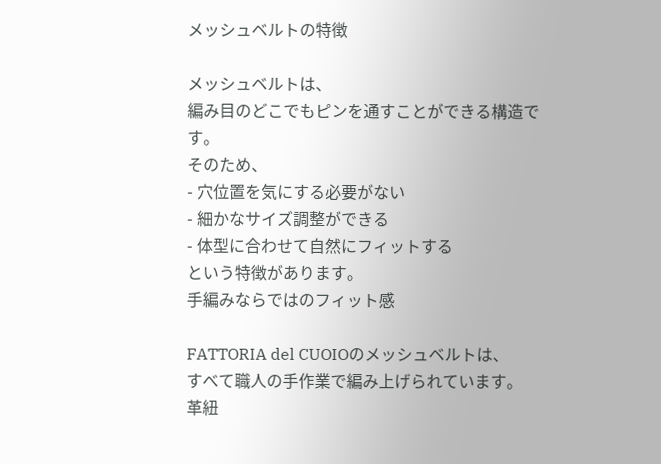メッシュベルトの特徴

メッシュベルトは、
編み目のどこでもピンを通すことができる構造です。
そのため、
- 穴位置を気にする必要がない
- 細かなサイズ調整ができる
- 体型に合わせて自然にフィットする
という特徴があります。
手編みならではのフィット感

FATTORIA del CUOIOのメッシュベルトは、
すべて職人の手作業で編み上げられています。
革紐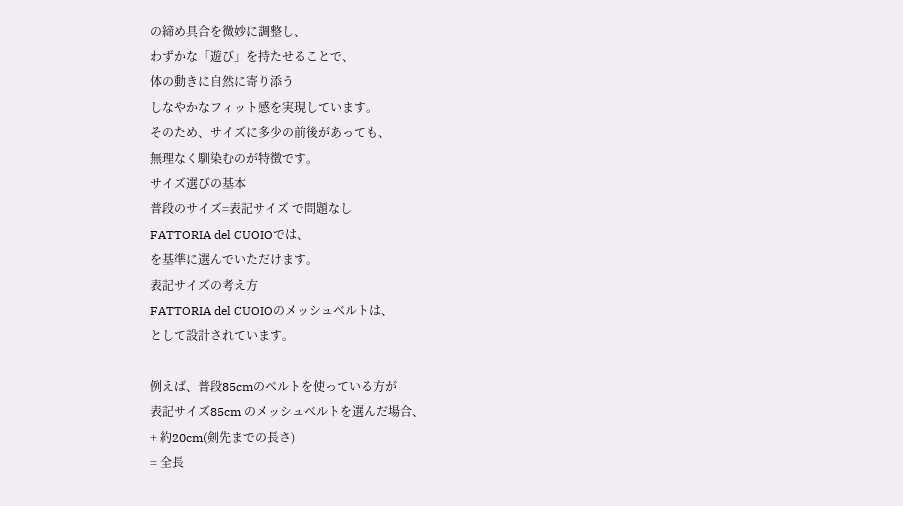の締め具合を微妙に調整し、
わずかな「遊び」を持たせることで、
体の動きに自然に寄り添う
しなやかなフィット感を実現しています。
そのため、サイズに多少の前後があっても、
無理なく馴染むのが特徴です。
サイズ選びの基本
普段のサイズ=表記サイズ で問題なし
FATTORIA del CUOIOでは、
を基準に選んでいただけます。
表記サイズの考え方
FATTORIA del CUOIOのメッシュベルトは、
として設計されています。

例えば、普段85cmのベルトを使っている方が
表記サイズ85cm のメッシュベルトを選んだ場合、
+ 約20cm(剣先までの長さ)
= 全長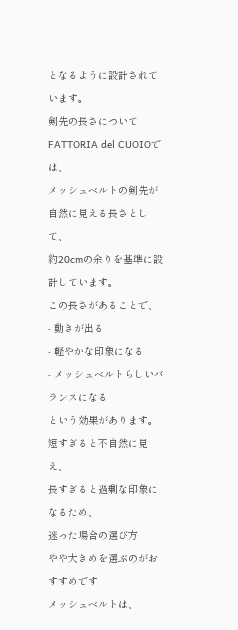となるように設計されています。
剣先の長さについて
FATTORIA del CUOIOでは、
メッシュベルトの剣先が自然に見える長さとして、
約20cmの余りを基準に設計しています。
この長さがあることで、
- 動きが出る
- 軽やかな印象になる
- メッシュベルトらしいバランスになる
という効果があります。
短すぎると不自然に見え、
長すぎると過剰な印象になるため、
迷った場合の選び方
やや大きめを選ぶのがおすすめです
メッシュベルトは、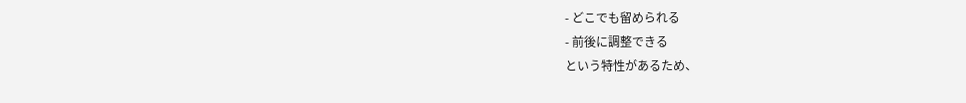- どこでも留められる
- 前後に調整できる
という特性があるため、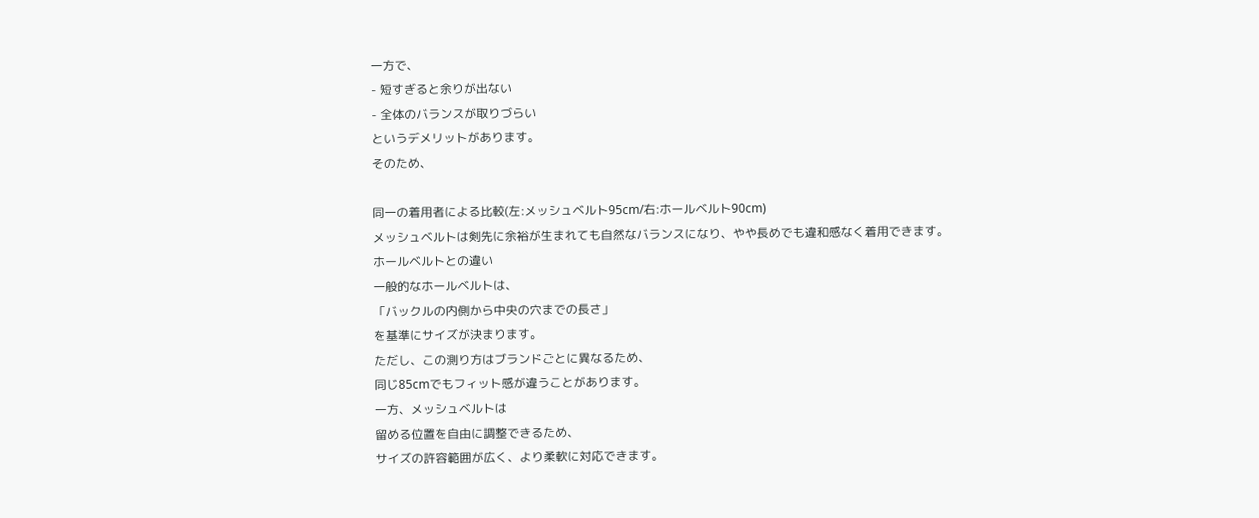一方で、
- 短すぎると余りが出ない
- 全体のバランスが取りづらい
というデメリットがあります。
そのため、

同一の着用者による比較(左:メッシュベルト95cm/右:ホールベルト90cm)
メッシュベルトは剣先に余裕が生まれても自然なバランスになり、やや長めでも違和感なく着用できます。
ホールベルトとの違い
一般的なホールベルトは、
「バックルの内側から中央の穴までの長さ」
を基準にサイズが決まります。
ただし、この測り方はブランドごとに異なるため、
同じ85cmでもフィット感が違うことがあります。
一方、メッシュベルトは
留める位置を自由に調整できるため、
サイズの許容範囲が広く、より柔軟に対応できます。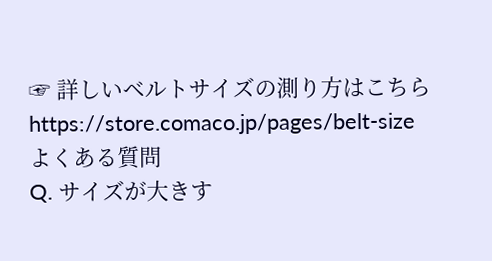☞ 詳しいベルトサイズの測り方はこちら
https://store.comaco.jp/pages/belt-size
よくある質問
Q. サイズが大きす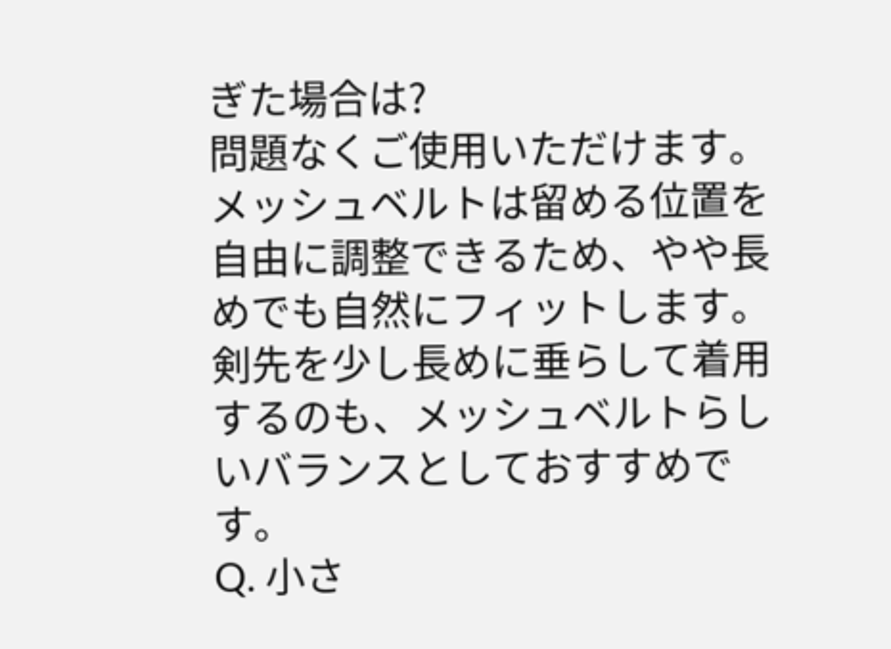ぎた場合は?
問題なくご使用いただけます。
メッシュベルトは留める位置を自由に調整できるため、やや長めでも自然にフィットします。
剣先を少し長めに垂らして着用するのも、メッシュベルトらしいバランスとしておすすめです。
Q. 小さ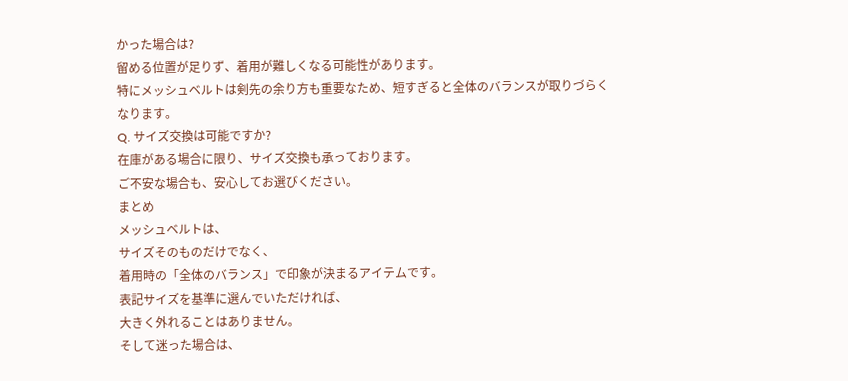かった場合は?
留める位置が足りず、着用が難しくなる可能性があります。
特にメッシュベルトは剣先の余り方も重要なため、短すぎると全体のバランスが取りづらくなります。
Q. サイズ交換は可能ですか?
在庫がある場合に限り、サイズ交換も承っております。
ご不安な場合も、安心してお選びください。
まとめ
メッシュベルトは、
サイズそのものだけでなく、
着用時の「全体のバランス」で印象が決まるアイテムです。
表記サイズを基準に選んでいただければ、
大きく外れることはありません。
そして迷った場合は、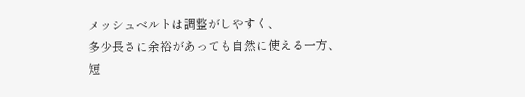メッシュベルトは調整がしやすく、
多少長さに余裕があっても自然に使える一方、
短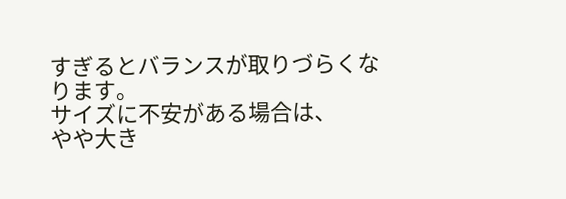すぎるとバランスが取りづらくなります。
サイズに不安がある場合は、
やや大き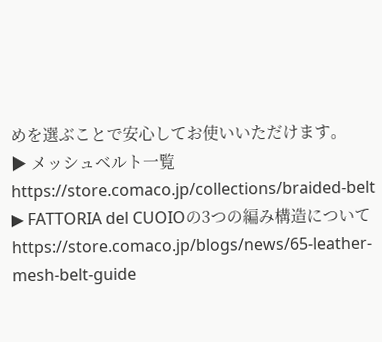めを選ぶことで安心してお使いいただけます。
▶ メッシュベルト一覧
https://store.comaco.jp/collections/braided-belt
▶ FATTORIA del CUOIOの3つの編み構造について
https://store.comaco.jp/blogs/news/65-leather-mesh-belt-guide